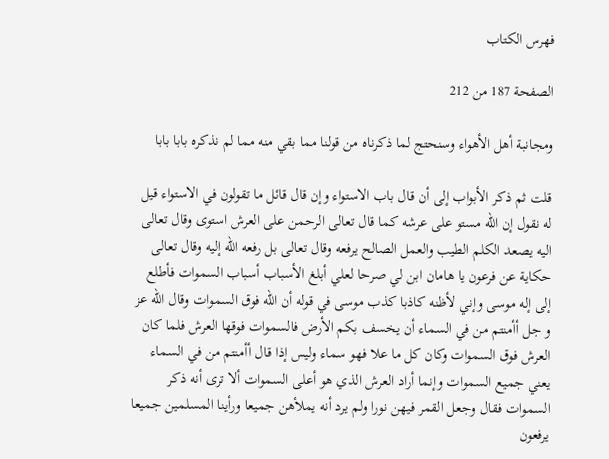فهرس الكتاب

الصفحة 187 من 212

ومجانبة أهل الأهواء وسنحتج لما ذكرناه من قولنا مما بقي منه مما لم نذكره بابا بابا

قلت ثم ذكر الأبواب إلى أن قال باب الاستواء وإن قال قائل ما تقولون في الاستواء قيل له نقول إن الله مستو على عرشه كما قال تعالى الرحمن على العرش استوى وقال تعالى اليه يصعد الكلم الطيب والعمل الصالح يرفعه وقال تعالى بل رفعه الله إليه وقال تعالى حكاية عن فرعون يا هامان ابن لي صرحا لعلي أبلغ الأسباب أسباب السموات فأطلع إلى إله موسى وإني لأظنه كاذبا كذب موسى في قوله أن الله فوق السموات وقال الله عز و جل أأمنتم من في السماء أن يخسف بكم الأرض فالسموات فوقها العرش فلما كان العرش فوق السموات وكان كل ما علا فهو سماء وليس إذا قال أأمنتم من في السماء يعني جميع السموات وإنما أراد العرش الذي هو أعلى السموات ألا ترى أنه ذكر السموات فقال وجعل القمر فيهن نورا ولم يرد أنه يملأهن جميعا ورأينا المسلمين جميعا يرفعون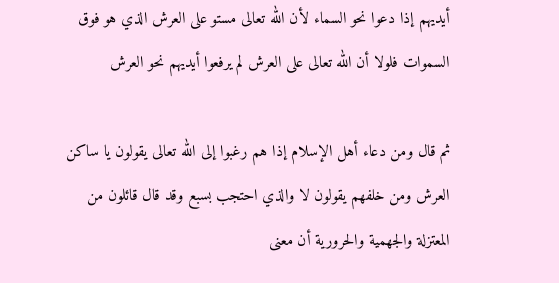أيديهم إذا دعوا نحو السماء لأن الله تعالى مستو على العرش الذي هو فوق السموات فلولا أن الله تعالى على العرش لم يرفعوا أيديهم نحو العرش

ثم قال ومن دعاء أهل الإسلام إذا هم رغبوا إلى الله تعالى يقولون يا ساكن العرش ومن خلفهم يقولون لا والذي احتجب بسبع وقد قال قائلون من المعتزلة والجهمية والحرورية أن معنى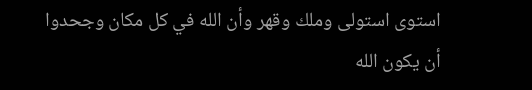استوى استولى وملك وقهر وأن الله في كل مكان وجحدوا أن يكون الله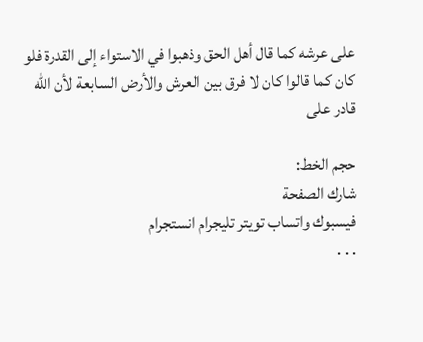على عرشه كما قال أهل الحق وذهبوا في الاستواء إلى القدرة فلو كان كما قالوا كان لا فرق بين العرش والأرض السابعة لأن الله قادر على

حجم الخط:
شارك الصفحة
فيسبوك واتساب تويتر تليجرام انستجرام
. . .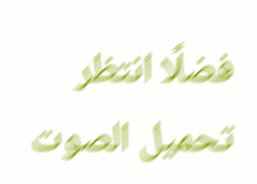فضلًا انتظر تحميل الصوت